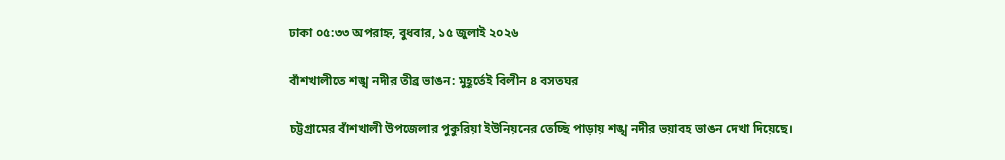ঢাকা ০৫:৩৩ অপরাহ্ন, বুধবার, ১৫ জুলাই ২০২৬

বাঁশখালীতে শঙ্খ নদীর তীব্র ভাঙন: মুহূর্তেই বিলীন ৪ বসতঘর

চট্টগ্রামের বাঁশখালী উপজেলার পুকুরিয়া ইউনিয়নের তেচ্ছি পাড়ায় শঙ্খ নদীর ভয়াবহ ভাঙন দেখা দিয়েছে।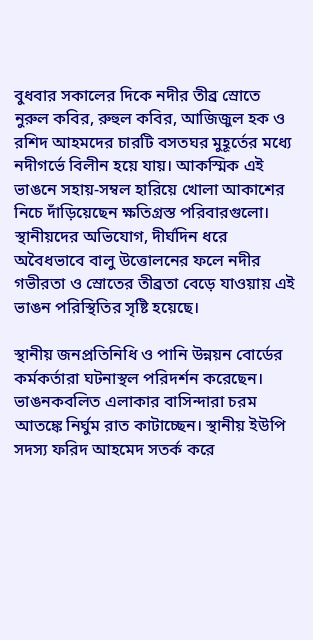বুধবার সকালের দিকে নদীর তীব্র স্রোতে নুরুল কবির, রুহুল কবির, আজিজুল হক ও রশিদ আহমদের চারটি বসতঘর মুহূর্তের মধ্যে নদীগর্ভে বিলীন হয়ে যায়। আকস্মিক এই ভাঙনে সহায়-সম্বল হারিয়ে খোলা আকাশের নিচে দাঁড়িয়েছেন ক্ষতিগ্রস্ত পরিবারগুলো। স্থানীয়দের অভিযোগ, দীর্ঘদিন ধরে অবৈধভাবে বালু উত্তোলনের ফলে নদীর গভীরতা ও স্রোতের তীব্রতা বেড়ে যাওয়ায় এই ভাঙন পরিস্থিতির সৃষ্টি হয়েছে।

স্থানীয় জনপ্রতিনিধি ও পানি উন্নয়ন বোর্ডের কর্মকর্তারা ঘটনাস্থল পরিদর্শন করেছেন। ভাঙনকবলিত এলাকার বাসিন্দারা চরম আতঙ্কে নির্ঘুম রাত কাটাচ্ছেন। স্থানীয় ইউপি সদস্য ফরিদ আহমেদ সতর্ক করে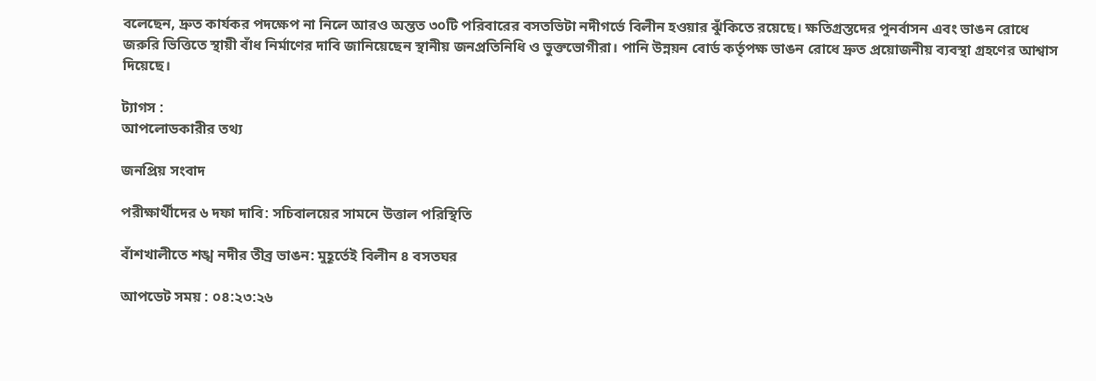বলেছেন, দ্রুত কার্যকর পদক্ষেপ না নিলে আরও অন্তত ৩০টি পরিবারের বসতভিটা নদীগর্ভে বিলীন হওয়ার ঝুঁকিতে রয়েছে। ক্ষতিগ্রস্তদের পুনর্বাসন এবং ভাঙন রোধে জরুরি ভিত্তিতে স্থায়ী বাঁধ নির্মাণের দাবি জানিয়েছেন স্থানীয় জনপ্রতিনিধি ও ভুক্তভোগীরা। পানি উন্নয়ন বোর্ড কর্তৃপক্ষ ভাঙন রোধে দ্রুত প্রয়োজনীয় ব্যবস্থা গ্রহণের আশ্বাস দিয়েছে।

ট্যাগস :
আপলোডকারীর তথ্য

জনপ্রিয় সংবাদ

পরীক্ষার্থীদের ৬ দফা দাবি: সচিবালয়ের সামনে উত্তাল পরিস্থিতি

বাঁশখালীতে শঙ্খ নদীর তীব্র ভাঙন: মুহূর্তেই বিলীন ৪ বসতঘর

আপডেট সময় : ০৪:২৩:২৬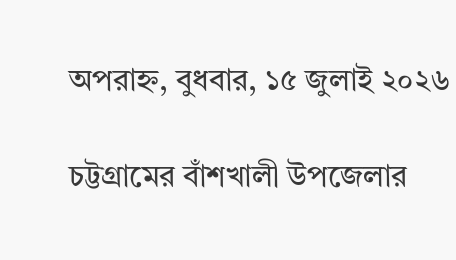অপরাহ্ন, বুধবার, ১৫ জুলাই ২০২৬

চট্টগ্রামের বাঁশখালী উপজেলার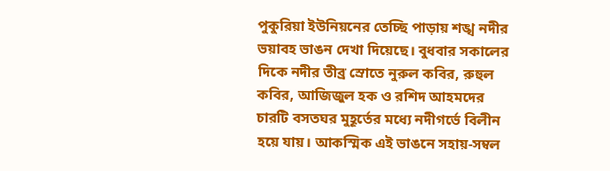পুকুরিয়া ইউনিয়নের তেচ্ছি পাড়ায় শঙ্খ নদীর ভয়াবহ ভাঙন দেখা দিয়েছে। বুধবার সকালের দিকে নদীর তীব্র স্রোতে নুরুল কবির, রুহুল কবির, আজিজুল হক ও রশিদ আহমদের চারটি বসতঘর মুহূর্তের মধ্যে নদীগর্ভে বিলীন হয়ে যায়। আকস্মিক এই ভাঙনে সহায়-সম্বল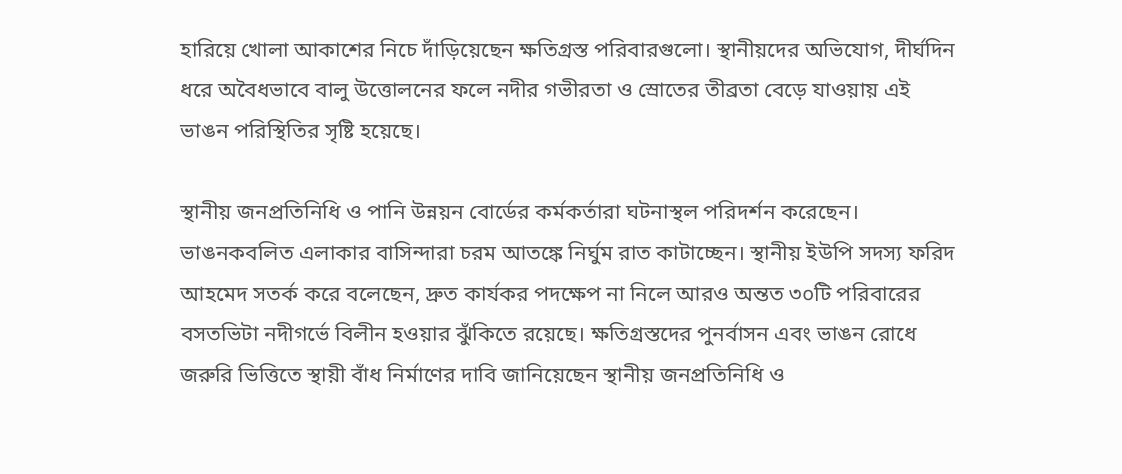হারিয়ে খোলা আকাশের নিচে দাঁড়িয়েছেন ক্ষতিগ্রস্ত পরিবারগুলো। স্থানীয়দের অভিযোগ, দীর্ঘদিন ধরে অবৈধভাবে বালু উত্তোলনের ফলে নদীর গভীরতা ও স্রোতের তীব্রতা বেড়ে যাওয়ায় এই ভাঙন পরিস্থিতির সৃষ্টি হয়েছে।

স্থানীয় জনপ্রতিনিধি ও পানি উন্নয়ন বোর্ডের কর্মকর্তারা ঘটনাস্থল পরিদর্শন করেছেন। ভাঙনকবলিত এলাকার বাসিন্দারা চরম আতঙ্কে নির্ঘুম রাত কাটাচ্ছেন। স্থানীয় ইউপি সদস্য ফরিদ আহমেদ সতর্ক করে বলেছেন, দ্রুত কার্যকর পদক্ষেপ না নিলে আরও অন্তত ৩০টি পরিবারের বসতভিটা নদীগর্ভে বিলীন হওয়ার ঝুঁকিতে রয়েছে। ক্ষতিগ্রস্তদের পুনর্বাসন এবং ভাঙন রোধে জরুরি ভিত্তিতে স্থায়ী বাঁধ নির্মাণের দাবি জানিয়েছেন স্থানীয় জনপ্রতিনিধি ও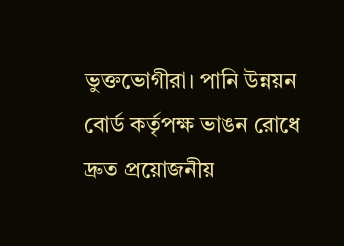ভুক্তভোগীরা। পানি উন্নয়ন বোর্ড কর্তৃপক্ষ ভাঙন রোধে দ্রুত প্রয়োজনীয়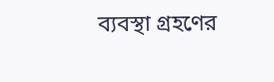ব্যবস্থা গ্রহণের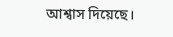আশ্বাস দিয়েছে।